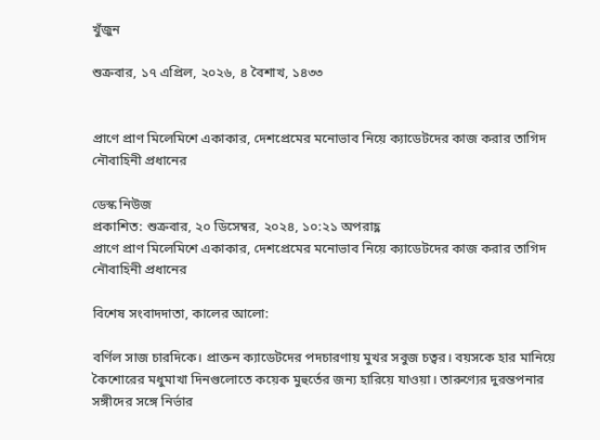খুঁজুন

শুক্রবার, ১৭ এপ্রিল, ২০২৬, ৪ বৈশাখ, ১৪৩৩


প্রাণে প্রাণ মিলেমিশে একাকার, দেশপ্রেমের মনোভাব নিয়ে ক্যাডেটদের কাজ করার তাগিদ নৌবাহিনী প্রধানের

ডেস্ক নিউজ
প্রকাশিত: শুক্রবার, ২০ ডিসেম্বর, ২০২৪, ১০:২১ অপরাহ্ণ
প্রাণে প্রাণ মিলেমিশে একাকার, দেশপ্রেমের মনোভাব নিয়ে ক্যাডেটদের কাজ করার তাগিদ নৌবাহিনী প্রধানের

বিশেষ সংবাদদাতা, কালের আলো:

বর্ণিল সাজ চারদিকে। প্রাক্তন ক্যাডেটদের পদচারণায় মুখর সবুজ চত্বর। বয়সকে হার মানিয়ে কৈশোরের মধুমাখা দিনগুলোতে কয়েক মুহুর্তের জন্য হারিয়ে যাওয়া। তারুণ্যের দুরন্তপনার সঙ্গীদের সঙ্গে নির্ভার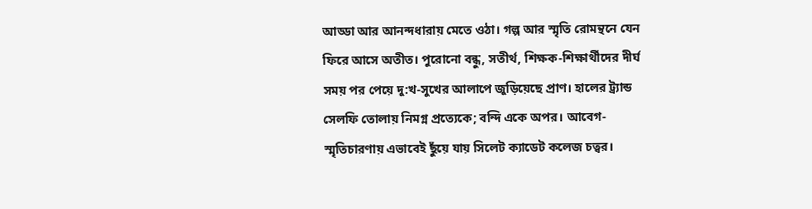আড্ডা আর আনন্দধারায় মেতে ওঠা। গল্প আর স্মৃতি রোমন্থনে যেন ফিরে আসে অতীত। পুরোনো বন্ধু, সতীর্থ, শিক্ষক-শিক্ষার্থীদের দীর্ঘ সময় পর পেয়ে দু:খ-সুখের আলাপে জুড়িয়েছে প্রাণ। হালের ট্র্যান্ড সেলফি তোলায় নিমগ্ন প্রত্যেকে; বন্দি একে অপর। আবেগ-স্মৃতিচারণায় এভাবেই ছুঁয়ে যায় সিলেট ক্যাডেট কলেজ চত্বর।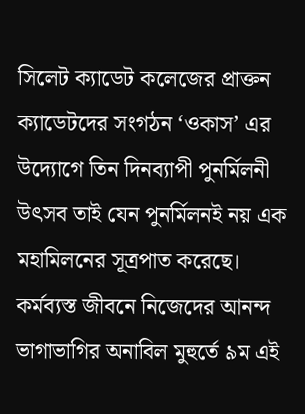সিলেট ক্যাডেট কলেজের প্রাক্তন ক্যাডেটদের সংগঠন ‘ওকাস’ এর উদ্যোগে তিন দিনব্যাপী পুনর্মিলনী উৎসব তাই যেন পুনর্মিলনই নয় এক মহামিলনের সূত্রপাত করেছে। কর্মব্যস্ত জীবনে নিজেদের আনন্দ ভাগাভাগির অনাবিল মুহুর্তে ৯ম এই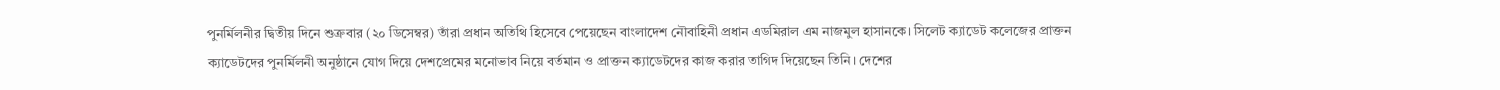পুনর্মিলনীর দ্বিতীয় দিনে শুক্রবার (২০ ডিসেম্বর) তাঁরা প্রধান অতিথি হিসেবে পেয়েছেন বাংলাদেশ নৌবাহিনী প্রধান এডমিরাল এম নাজমুল হাসানকে। সিলেট ক্যাডেট কলেজের প্রাক্তন ক্যাডেটদের পুনর্মিলনী অনুষ্ঠানে যোগ দিয়ে দেশপ্রেমের মনোভাব নিয়ে বর্তমান ও প্রাক্তন ক্যাডেটদের কাজ করার তাগিদ দিয়েছেন তিনি। দেশের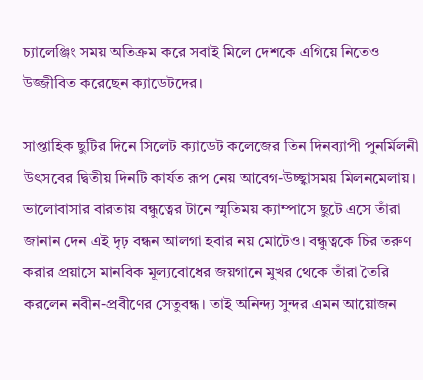চ্যালেঞ্জিং সময় অতিক্রম করে সবাই মিলে দেশকে এগিয়ে নিতেও উজ্জীবিত করেছেন ক্যাডেটদের।

সাপ্তাহিক ছুটির দিনে সিলেট ক্যাডেট কলেজের তিন দিনব্যাপী পুনর্মিলনী উৎসবের দ্বিতীয় দিনটি কার্যত রূপ নেয় আবেগ-উচ্ছ্বাসময় মিলনমেলায়। ভালোবাসার বারতায় বন্ধুত্বের টানে স্মৃতিময় ক্যাম্পাসে ছুটে এসে তাঁরা জানান দেন এই দৃঢ় বন্ধন আলগা হবার নয় মোটেও। বন্ধুত্বকে চির তরুণ করার প্রয়াসে মানবিক মূল্যবোধের জয়গানে মুখর থেকে তাঁরা তৈরি করলেন নবীন-প্রবীণের সেতুবন্ধ। তাই অনিন্দ্য সুন্দর এমন আয়োজন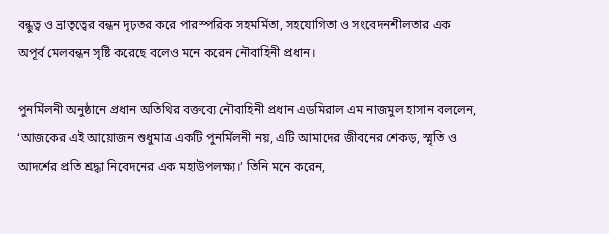বন্ধুত্ব ও ভ্রাতৃত্বের বন্ধন দৃঢ়তর করে পারস্পরিক সহমর্মিতা, সহযোগিতা ও সংবেদনশীলতার এক অপূর্ব মেলবন্ধন সৃষ্টি করেছে বলেও মনে করেন নৌবাহিনী প্রধান।

পুনর্মিলনী অনুষ্ঠানে প্রধান অতিথির বক্তব্যে নৌবাহিনী প্রধান এডমিরাল এম নাজমুল হাসান বললেন, ‘আজকের এই আয়োজন শুধুমাত্র একটি পুনর্মিলনী নয়, এটি আমাদের জীবনের শেকড়, স্মৃতি ও আদর্শের প্রতি শ্রদ্ধা নিবেদনের এক মহাউপলক্ষ্য।’ তিনি মনে করেন,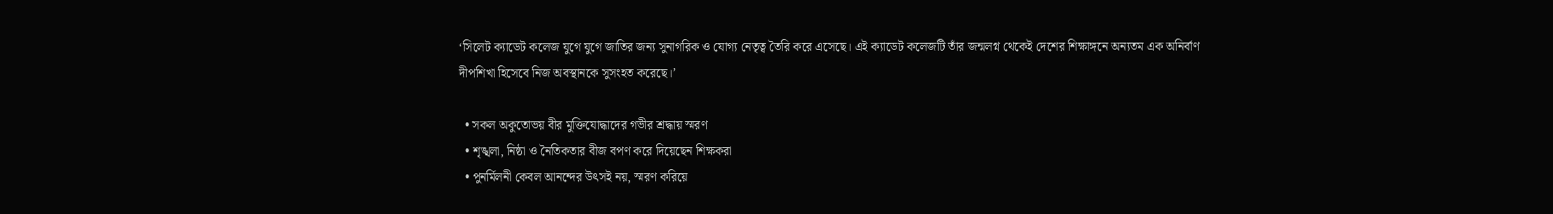‘সিলেট ক্যাডেট কলেজ যুগে যুগে জাতির জন্য সুনাগরিক ও যোগ্য নেতৃত্ব তৈরি করে এসেছে। এই ক্যাডেট কলেজটি তাঁর জন্মলগ্ন থেকেই দেশের শিক্ষাঙ্গনে অন্যতম এক অনির্বাণ দীপশিখা হিসেবে নিজ অবস্থানকে সুসংহত করেছে।’

  • সকল অকুতোভয় বীর মুক্তিযোদ্ধাদের গভীর শ্রদ্ধায় স্মরণ
  • শৃঙ্খলা, নিষ্ঠা ও নৈতিকতার বীজ বপণ করে দিয়েছেন শিক্ষকরা
  • পুনর্মিলনী কেবল আনন্দের উৎসই নয়, স্মরণ করিয়ে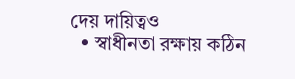দেয় দায়িত্বও
  • স্বাধীনতা রক্ষায় কঠিন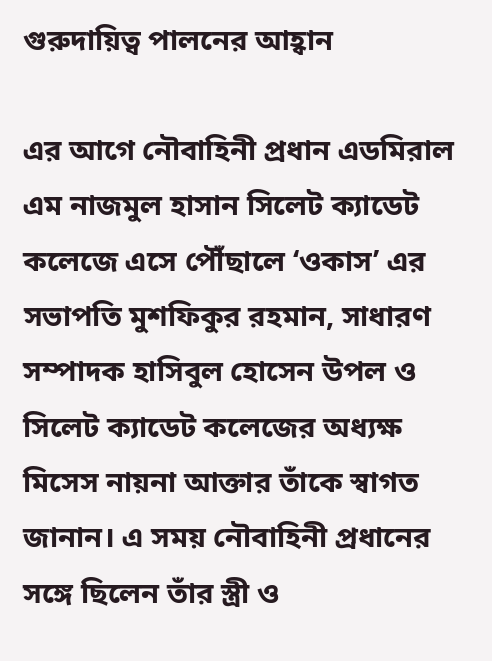গুরুদায়িত্ব পালনের আহ্বান

এর আগে নৌবাহিনী প্রধান এডমিরাল এম নাজমুল হাসান সিলেট ক্যাডেট কলেজে এসে পৌঁছালে ‘ওকাস’ এর সভাপতি মুশফিকুর রহমান, সাধারণ সম্পাদক হাসিবুল হোসেন উপল ও সিলেট ক্যাডেট কলেজের অধ্যক্ষ মিসেস নায়না আক্তার তাঁকে স্বাগত জানান। এ সময় নৌবাহিনী প্রধানের সঙ্গে ছিলেন তাঁর স্ত্রী ও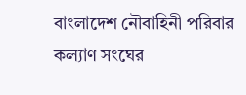বাংলাদেশ নৌবাহিনী পরিবার কল্যাণ সংঘের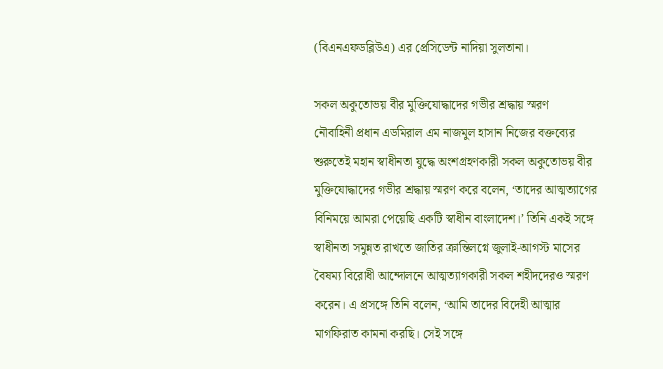(বিএনএফডব্লিউএ) এর প্রেসিডেন্ট নাদিয়া সুলতানা।

সকল অকুতোভয় বীর মুক্তিযোদ্ধাদের গভীর শ্রদ্ধায় স্মরণ
নৌবাহিনী প্রধান এডমিরাল এম নাজমুল হাসান নিজের বক্তব্যের শুরুতেই মহান স্বাধীনতা যুদ্ধে অংশগ্রহণকারী সকল অকুতোভয় বীর মুক্তিযোদ্ধাদের গভীর শ্রদ্ধায় স্মরণ করে বলেন, ‘তাদের আত্মত্যাগের বিনিময়ে আমরা পেয়েছি একটি স্বাধীন বাংলাদেশ।’ তিনি একই সঙ্গে স্বাধীনতা সমুন্নত রাখতে জাতির ক্রান্তিলগ্নে জুলাই-আগস্ট মাসের বৈষম্য বিরোধী আন্দোলনে আত্মত্যাগকারী সকল শহীদদেরও স্মরণ করেন। এ প্রসঙ্গে তিনি বলেন, ‘আমি তাদের বিদেহী আত্মার মাগফিরাত কামনা করছি। সেই সঙ্গে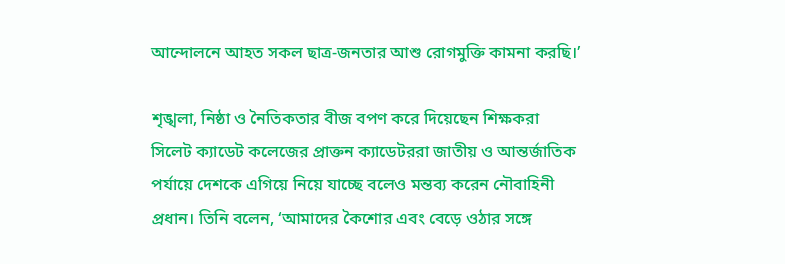আন্দোলনে আহত সকল ছাত্র-জনতার আশু রোগমুক্তি কামনা করছি।’

শৃঙ্খলা, নিষ্ঠা ও নৈতিকতার বীজ বপণ করে দিয়েছেন শিক্ষকরা
সিলেট ক্যাডেট কলেজের প্রাক্তন ক্যাডেটররা জাতীয় ও আন্তর্জাতিক পর্যায়ে দেশকে এগিয়ে নিয়ে যাচ্ছে বলেও মন্তব্য করেন নৌবাহিনী প্রধান। তিনি বলেন, ‘আমাদের কৈশোর এবং বেড়ে ওঠার সঙ্গে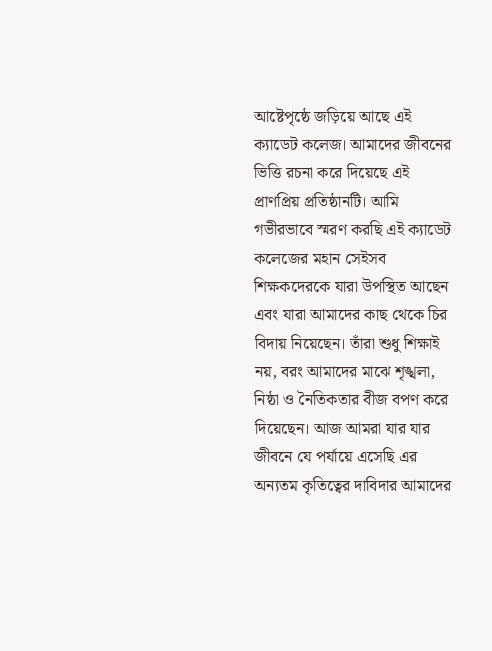আষ্টেপৃষ্ঠে জড়িয়ে আছে এই ক্যাডেট কলেজ। আমাদের জীবনের ভিত্তি রচনা করে দিয়েছে এই প্রাণপ্রিয় প্রতিষ্ঠানটি। আমি গভীরভাবে স্মরণ করছি এই ক্যাডেট কলেজের মহান সেইসব শিক্ষকদেরকে যারা উপস্থিত আছেন এবং যারা আমাদের কাছ থেকে চির বিদায় নিয়েছেন। তাঁরা শুধু শিক্ষাই নয়, বরং আমাদের মাঝে শৃঙ্খলা, নিষ্ঠা ও নৈতিকতার বীজ বপণ করে দিয়েছেন। আজ আমরা যার যার জীবনে যে পর্যায়ে এসেছি এর অন্যতম কৃতিত্বের দাবিদার আমাদের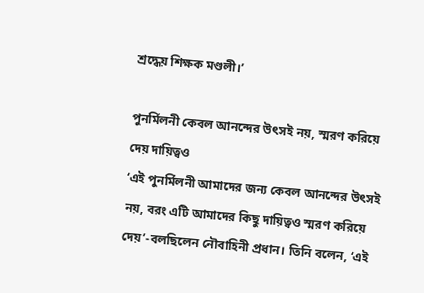শ্রদ্ধেয় শিক্ষক মণ্ডলী।’

পুনর্মিলনী কেবল আনন্দের উৎসই নয়, স্মরণ করিয়ে দেয় দায়িত্বও
‘এই পুনর্মিলনী আমাদের জন্য কেবল আনন্দের উৎসই নয়, বরং এটি আমাদের কিছু দায়িত্বও স্মরণ করিয়ে দেয়’-বলছিলেন নৌবাহিনী প্রধান। তিনি বলেন, ‘এই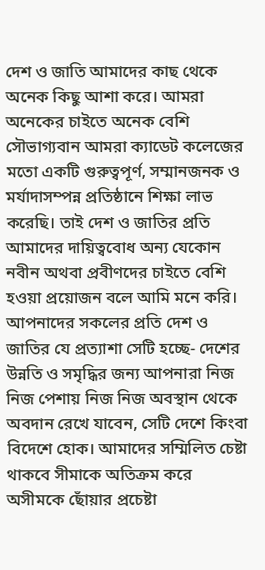দেশ ও জাতি আমাদের কাছ থেকে অনেক কিছু আশা করে। আমরা অনেকের চাইতে অনেক বেশি সৌভাগ্যবান আমরা ক্যাডেট কলেজের মতো একটি গুরুত্বপূর্ণ, সম্মানজনক ও মর্যাদাসম্পন্ন প্রতিষ্ঠানে শিক্ষা লাভ করেছি। তাই দেশ ও জাতির প্রতি আমাদের দায়িত্ববোধ অন্য যেকোন নবীন অথবা প্রবীণদের চাইতে বেশি হওয়া প্রয়োজন বলে আমি মনে করি। আপনাদের সকলের প্রতি দেশ ও জাতির যে প্রত্যাশা সেটি হচ্ছে- দেশের উন্নতি ও সমৃদ্ধির জন্য আপনারা নিজ নিজ পেশায় নিজ নিজ অবস্থান থেকে অবদান রেখে যাবেন, সেটি দেশে কিংবা বিদেশে হোক। আমাদের সম্মিলিত চেষ্টা থাকবে সীমাকে অতিক্রম করে অসীমকে ছোঁয়ার প্রচেষ্টা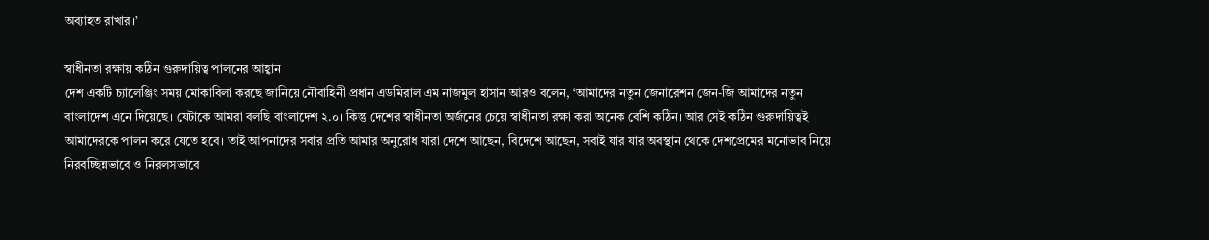অব্যাহত রাখার।’

স্বাধীনতা রক্ষায় কঠিন গুরুদায়িত্ব পালনের আহ্বান
দেশ একটি চ্যালেঞ্জিং সময় মোকাবিলা করছে জানিয়ে নৌবাহিনী প্রধান এডমিরাল এম নাজমুল হাসান আরও বলেন, ‘আমাদের নতুন জেনারেশন জেন-জি আমাদের নতুন বাংলাদেশ এনে দিয়েছে। যেটাকে আমরা বলছি বাংলাদেশ ২.০। কিন্তু দেশের স্বাধীনতা অর্জনের চেয়ে স্বাধীনতা রক্ষা করা অনেক বেশি কঠিন। আর সেই কঠিন গুরুদায়িত্বই আমাদেরকে পালন করে যেতে হবে। তাই আপনাদের সবার প্রতি আমার অনুরোধ যারা দেশে আছেন, বিদেশে আছেন, সবাই যার যার অবস্থান থেকে দেশপ্রেমের মনোভাব নিয়ে নিরবচ্ছিন্নভাবে ও নিরলসভাবে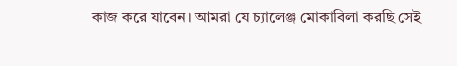কাজ করে যাবেন। আমরা যে চ্যালেঞ্জ মোকাবিলা করছি সেই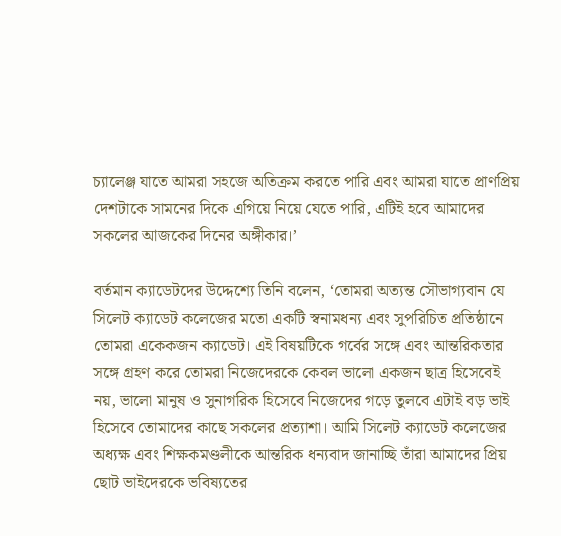চ্যালেঞ্জ যাতে আমরা সহজে অতিক্রম করতে পারি এবং আমরা যাতে প্রাণপ্রিয় দেশটাকে সামনের দিকে এগিয়ে নিয়ে যেতে পারি, এটিই হবে আমাদের সকলের আজকের দিনের অঙ্গীকার।’

বর্তমান ক্যাডেটদের উদ্দেশ্যে তিনি বলেন, ‘তোমরা অত্যন্ত সৌভাগ্যবান যে সিলেট ক্যাডেট কলেজের মতো একটি স্বনামধন্য এবং সুপরিচিত প্রতিষ্ঠানে তোমরা একেকজন ক্যাডেট। এই বিষয়টিকে গর্বের সঙ্গে এবং আন্তরিকতার সঙ্গে গ্রহণ করে তোমরা নিজেদেরকে কেবল ভালো একজন ছাত্র হিসেবেই নয়, ভালো মানুষ ও সুনাগরিক হিসেবে নিজেদের গড়ে তুলবে এটাই বড় ভাই হিসেবে তোমাদের কাছে সকলের প্রত্যাশা। আমি সিলেট ক্যাডেট কলেজের অধ্যক্ষ এবং শিক্ষকমণ্ডলীকে আন্তরিক ধন্যবাদ জানাচ্ছি তাঁরা আমাদের প্রিয় ছোট ভাইদেরকে ভবিষ্যতের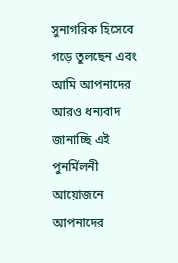সুনাগরিক হিসেবে গড়ে তুলছেন এবং আমি আপনাদের আরও ধন্যবাদ জানাচ্ছি এই পুনর্মিলনী আয়োজনে আপনাদের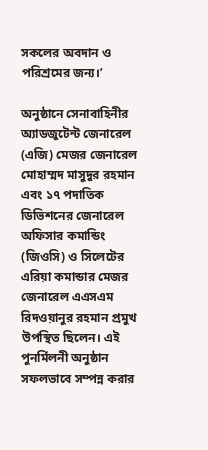সকলের অবদান ও পরিশ্রমের জন্য।’

অনুষ্ঠানে সেনাবাহিনীর অ্যাডজুটেন্ট জেনারেল (এজি) মেজর জেনারেল মোহাম্মদ মাসুদুর রহমান এবং ১৭ পদাতিক ডিভিশনের জেনারেল অফিসার কমান্ডিং (জিওসি) ও সিলেটের এরিয়া কমান্ডার মেজর জেনারেল এএসএম রিদওয়ানুর রহমান প্রমুখ উপস্থিত ছিলেন। এই পুনর্মিলনী অনুষ্ঠান সফলভাবে সম্পন্ন করার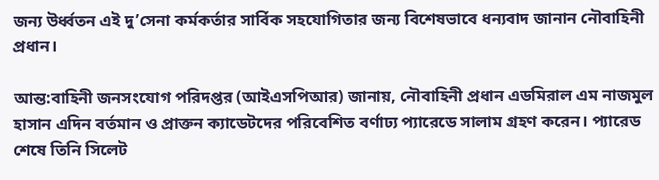জন্য উর্ধ্বতন এই দু’সেনা কর্মকর্তার সার্বিক সহযোগিতার জন্য বিশেষভাবে ধন্যবাদ জানান নৌবাহিনী প্রধান।

আন্ত:বাহিনী জনসংযোগ পরিদপ্তর (আইএসপিআর) জানায়, নৌবাহিনী প্রধান এডমিরাল এম নাজমুল হাসান এদিন বর্তমান ও প্রাক্তন ক্যাডেটদের পরিবেশিত বর্ণাঢ্য প্যারেডে সালাম গ্রহণ করেন। প্যারেড শেষে তিনি সিলেট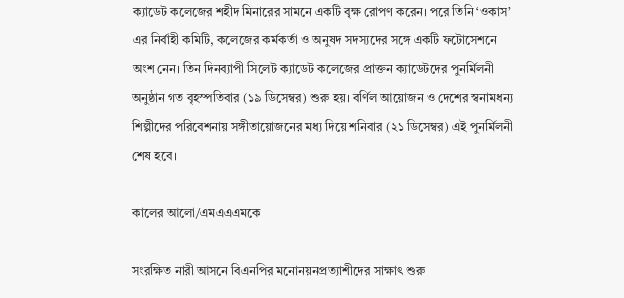ক্যাডেট কলেজের শহীদ মিনারের সামনে একটি বৃক্ষ রোপণ করেন। পরে তিনি ‘ওকাস’ এর নির্বাহী কমিটি, কলেজের কর্মকর্তা ও অনুষদ সদস্যদের সঙ্গে একটি ফটোসেশনে অংশ নেন। তিন দিনব্যাপী সিলেট ক্যাডেট কলেজের প্রাক্তন ক্যাডেটদের পুনর্মিলনী অনুষ্ঠান গত বৃহস্পতিবার (১৯ ডিসেম্বর) শুরু হয়। বর্ণিল আয়োজন ও দেশের স্বনামধন্য শিল্পীদের পরিবেশনায় সঙ্গীতায়োজনের মধ্য দিয়ে শনিবার (২১ ডিসেম্বর) এই পুনর্মিলনী শেষ হবে।

কালের আলো/এমএএএমকে

সংরক্ষিত নারী আসনে বিএনপির মনোনয়নপ্রত্যাশীদের সাক্ষাৎ শুরু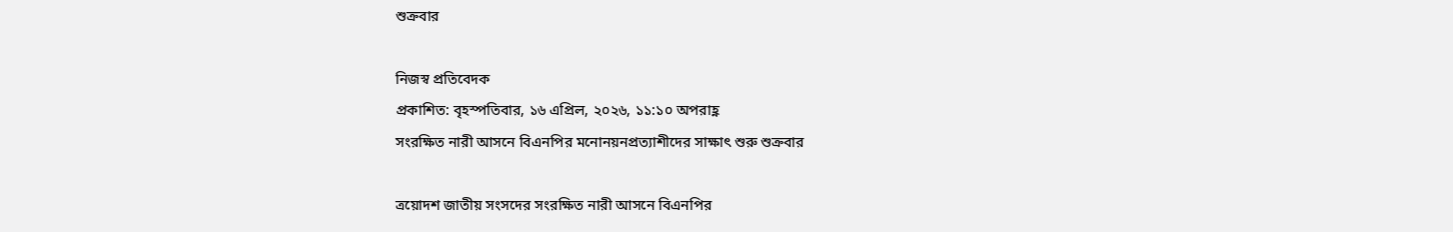শুক্রবার

নিজস্ব প্রতিবেদক
প্রকাশিত: বৃহস্পতিবার, ১৬ এপ্রিল, ২০২৬, ১১:১০ অপরাহ্ণ
সংরক্ষিত নারী আসনে বিএনপির মনোনয়নপ্রত্যাশীদের সাক্ষাৎ শুরু শুক্রবার

ত্রয়োদশ জাতীয় সংসদের সংরক্ষিত নারী আসনে বিএনপির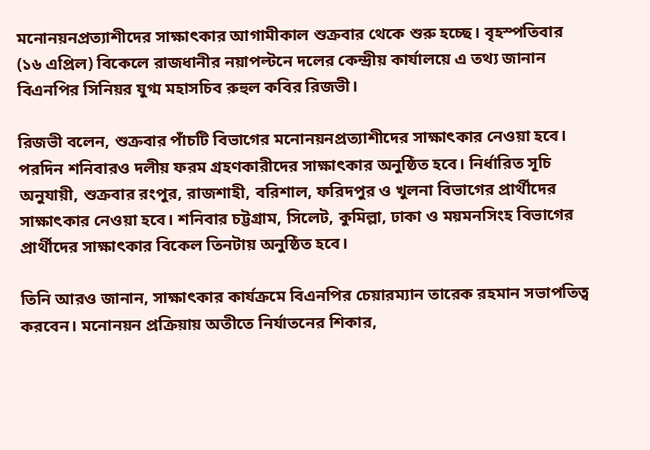মনোনয়নপ্রত্যাশীদের সাক্ষাৎকার আগামীকাল শুক্রবার থেকে শুরু হচ্ছে। বৃহস্পতিবার (১৬ এপ্রিল) বিকেলে রাজধানীর নয়াপল্টনে দলের কেন্দ্রীয় কার্যালয়ে এ তথ্য জানান বিএনপির সিনিয়র যুগ্ম মহাসচিব রুহুল কবির রিজভী।

রিজভী বলেন, শুক্রবার পাঁচটি বিভাগের মনোনয়নপ্রত্যাশীদের সাক্ষাৎকার নেওয়া হবে। পরদিন শনিবারও দলীয় ফরম গ্রহণকারীদের সাক্ষাৎকার অনুষ্ঠিত হবে। নির্ধারিত সূচি অনুযায়ী, শুক্রবার রংপুর, রাজশাহী, বরিশাল, ফরিদপুর ও খুলনা বিভাগের প্রার্থীদের সাক্ষাৎকার নেওয়া হবে। শনিবার চট্টগ্রাম, সিলেট, কুমিল্লা, ঢাকা ও ময়মনসিংহ বিভাগের প্রার্থীদের সাক্ষাৎকার বিকেল তিনটায় অনুষ্ঠিত হবে।

তিনি আরও জানান, সাক্ষাৎকার কার্যক্রমে বিএনপির চেয়ারম্যান তারেক রহমান সভাপতিত্ব করবেন। মনোনয়ন প্রক্রিয়ায় অতীতে নির্যাতনের শিকার,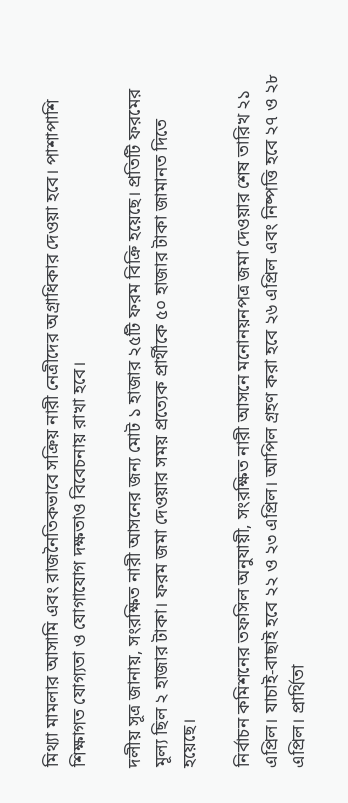মিথ্যা মামলার আসামি এবং রাজনৈতিকভাবে সক্রিয় নারী নেত্রীদের অগ্রাধিকার দেওয়া হবে। পাশাপাশি শিক্ষাগত যোগ্যতা ও যোগাযোগ দক্ষতাও বিবেচনায় রাখা হবে।

দলীয় সূত্র জানায়, সংরক্ষিত নারী আসনের জন্য মোট ১ হাজার ২৫টি ফরম বিক্রি হয়েছে। প্রতিটি ফরমের মূল্য ছিল ২ হাজার টাকা। ফরম জমা দেওয়ার সময় প্রত্যেক প্রার্থীকে ৫০ হাজার টাকা জামানত দিতে হয়েছে।

নির্বাচন কমিশনের তফসিল অনুযায়ী, সংরক্ষিত নারী আসনে মনোনয়নপত্র জমা দেওয়ার শেষ তারিখ ২১ এপ্রিল। যাচাই-বাছাই হবে ২২ ও ২৩ এপ্রিল। আপিল গ্রহণ করা হবে ২৬ এপ্রিল এবং নিষ্পত্তি হবে ২৭ ও ২৮ এপ্রিল। প্রার্থিতা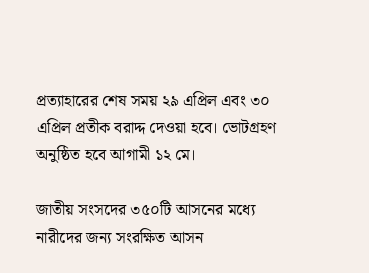প্রত্যাহারের শেষ সময় ২৯ এপ্রিল এবং ৩০ এপ্রিল প্রতীক বরাদ্দ দেওয়া হবে। ভোটগ্রহণ অনুষ্ঠিত হবে আগামী ১২ মে।

জাতীয় সংসদের ৩৫০টি আসনের মধ্যে নারীদের জন্য সংরক্ষিত আসন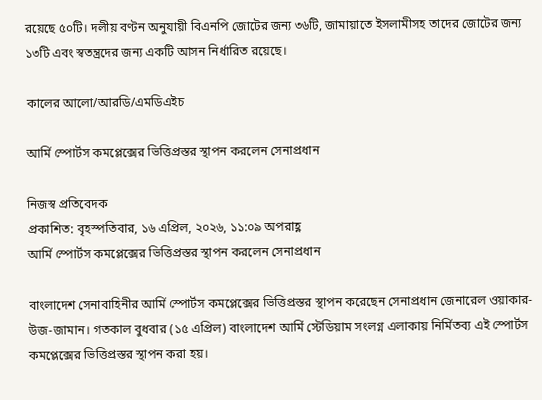রয়েছে ৫০টি। দলীয় বণ্টন অনুযায়ী বিএনপি জোটের জন্য ৩৬টি, জামায়াতে ইসলামীসহ তাদের জোটের জন্য ১৩টি এবং স্বতন্ত্রদের জন্য একটি আসন নির্ধারিত রয়েছে।

কালের আলো/আরডি/এমডিএইচ

আর্মি স্পোর্টস কমপ্লেক্সের ভিত্তিপ্রস্তর স্থাপন করলেন সেনাপ্রধান

নিজস্ব প্রতিবেদক
প্রকাশিত: বৃহস্পতিবার, ১৬ এপ্রিল, ২০২৬, ১১:০৯ অপরাহ্ণ
আর্মি স্পোর্টস কমপ্লেক্সের ভিত্তিপ্রস্তর স্থাপন করলেন সেনাপ্রধান

বাংলাদেশ সেনাবাহিনীর আর্মি স্পোর্টস কমপ্লেক্সের ভিত্তিপ্রস্তর স্থাপন করেছেন সেনাপ্রধান জেনারেল ওয়াকার-উজ-জামান। গতকাল বুধবার (১৫ এপ্রিল) বাংলাদেশ আর্মি স্টেডিয়াম সংলগ্ন এলাকায় নির্মিতব্য এই স্পোর্টস কমপ্লেক্সের ভিত্তিপ্রস্তর স্থাপন করা হয়।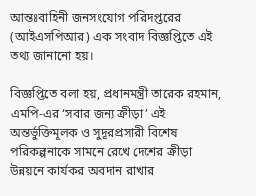আন্তঃবাহিনী জনসংযোগ পরিদপ্তরের (আইএসপিআর) এক সংবাদ বিজ্ঞপ্তিতে এই তথ্য জানানো হয়।

বিজ্ঞপ্তিতে বলা হয়, প্রধানমন্ত্রী তারেক রহমান, এমপি-এর ‘সবার জন্য ক্রীড়া’ এই অন্তর্ভুক্তিমূলক ও সুদূরপ্রসারী বিশেষ পরিকল্পনাকে সামনে রেখে দেশের ক্রীড়া উন্নয়নে কার্যকর অবদান রাখার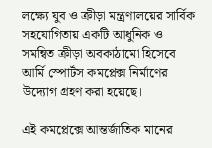লক্ষ্যে যুব ও ক্রীড়া মন্ত্রণালয়ের সার্বিক সহযোগিতায় একটি আধুনিক ও সমন্বিত ক্রীড়া অবকাঠামো হিসেবে আর্মি স্পোর্টস কমপ্লেক্স নির্মাণের উদ্যোগ গ্রহণ করা হয়েছে।

এই কমপ্লেক্সে আন্তর্জাতিক মানের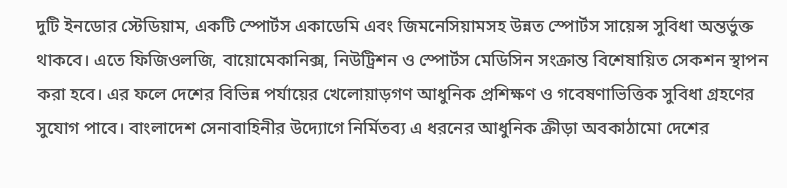দুটি ইনডোর স্টেডিয়াম, একটি স্পোর্টস একাডেমি এবং জিমনেসিয়ামসহ উন্নত স্পোর্টস সায়েন্স সুবিধা অন্তর্ভুক্ত থাকবে। এতে ফিজিওলজি, বায়োমেকানিক্স, নিউট্রিশন ও স্পোর্টস মেডিসিন সংক্রান্ত বিশেষায়িত সেকশন স্থাপন করা হবে। এর ফলে দেশের বিভিন্ন পর্যায়ের খেলোয়াড়গণ আধুনিক প্রশিক্ষণ ও গবেষণাভিত্তিক সুবিধা গ্রহণের সুযোগ পাবে। বাংলাদেশ সেনাবাহিনীর উদ্যোগে নির্মিতব্য এ ধরনের আধুনিক ক্রীড়া অবকাঠামো দেশের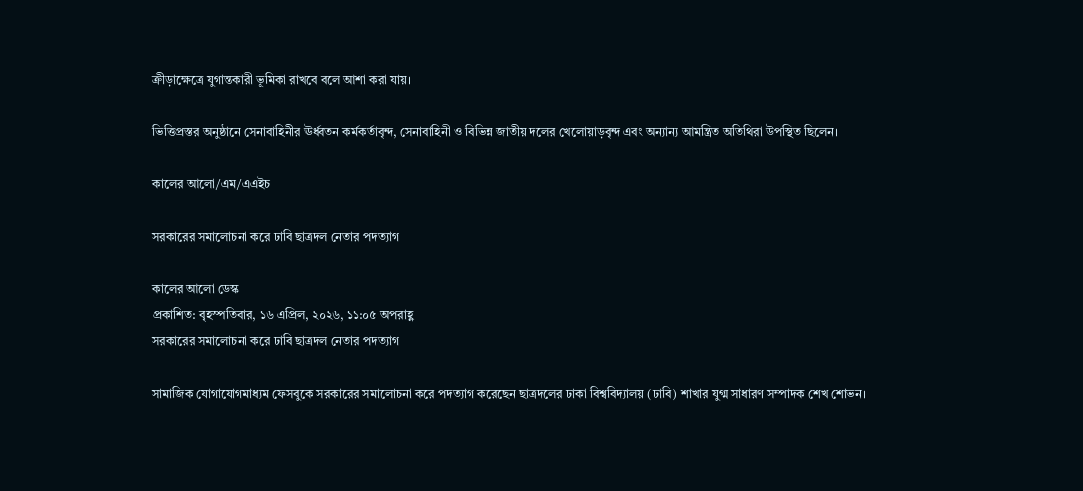ক্রীড়াক্ষেত্রে যুগান্তকারী ভূমিকা রাখবে বলে আশা করা যায়।

ভিত্তিপ্রস্তর অনুষ্ঠানে সেনাবাহিনীর ঊর্ধ্বতন কর্মকর্তাবৃন্দ, সেনাবাহিনী ও বিভিন্ন জাতীয় দলের খেলোয়াড়বৃন্দ এবং অন্যান্য আমন্ত্রিত অতিথিরা উপস্থিত ছিলেন।

কালের আলো/এম/এএইচ

সরকারের সমালোচনা করে ঢাবি ছাত্রদল নেতার পদত্যাগ

কালের আলো ডেস্ক
প্রকাশিত: বৃহস্পতিবার, ১৬ এপ্রিল, ২০২৬, ১১:০৫ অপরাহ্ণ
সরকারের সমালোচনা করে ঢাবি ছাত্রদল নেতার পদত্যাগ

সামাজিক যোগাযোগমাধ্যম ফেসবুকে সরকারের সমালোচনা করে পদত্যাগ করেছেন ছাত্রদলের ঢাকা বিশ্ববিদ্যালয় (ঢাবি) শাখার যুগ্ম সাধারণ সম্পাদক শেখ শোভন।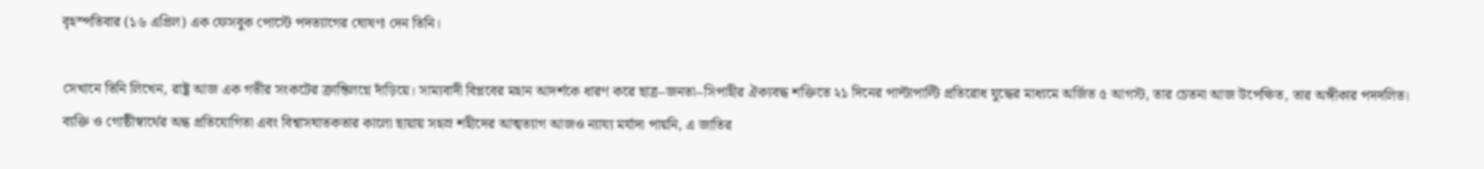বৃহস্পতিবার (১৬ এপ্রিল) এক ফেসবুক পোস্টে পদত্যাগের ঘোষণা দেন তিনি।

সেখানে তিনি লিখেন, রাষ্ট্র আজ এক গভীর সংকটের ক্রান্তিলগ্নে দাঁড়িয়ে। সাম্যবাদী বিপ্লবের মহান আদর্শকে ধারণ করে ছাত্র–জনতা–সিপাহীর ঐক্যবদ্ধ শক্তিতে ২১ দিনের পাল্টাপাল্টি প্রতিরোধ যুদ্ধের মাধ্যমে অর্জিত ৫ আগস্ট, তার চেতনা আজ উপেক্ষিত, তার অঙ্গীকার পদদলিত। ব্যক্তি ও গোষ্ঠীস্বার্থের অন্ধ প্রতিযোগিতা এবং বিশ্বাসঘাতকতার কালো ছায়ায় সহস্র শহীদের আত্মত্যাগ আজও ন্যায্য মর্যাদা পায়নি, এ জাতির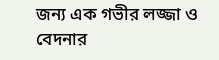জন্য এক গভীর লজ্জা ও বেদনার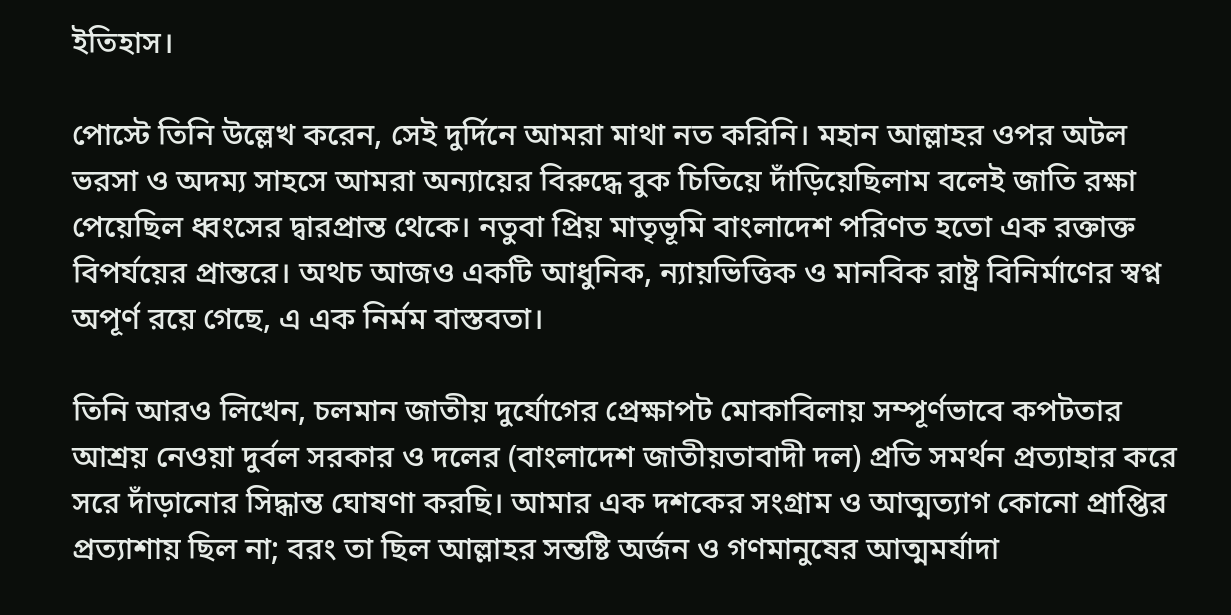ইতিহাস।

পোস্টে তিনি উল্লেখ করেন, সেই দুর্দিনে আমরা মাথা নত করিনি। মহান আল্লাহর ওপর অটল ভরসা ও অদম্য সাহসে আমরা অন্যায়ের বিরুদ্ধে বুক চিতিয়ে দাঁড়িয়েছিলাম বলেই জাতি রক্ষা পেয়েছিল ধ্বংসের দ্বারপ্রান্ত থেকে। নতুবা প্রিয় মাতৃভূমি বাংলাদেশ পরিণত হতো এক রক্তাক্ত বিপর্যয়ের প্রান্তরে। অথচ আজও একটি আধুনিক, ন্যায়ভিত্তিক ও মানবিক রাষ্ট্র বিনির্মাণের স্বপ্ন অপূর্ণ রয়ে গেছে, এ এক নির্মম বাস্তবতা।

তিনি আরও লিখেন, চলমান জাতীয় দুর্যোগের প্রেক্ষাপট মোকাবিলায় সম্পূর্ণভাবে কপটতার আশ্রয় নেওয়া দুর্বল সরকার ও দলের (বাংলাদেশ জাতীয়তাবাদী দল) প্রতি সমর্থন প্রত্যাহার করে সরে দাঁড়ানোর সিদ্ধান্ত ঘোষণা করছি। আমার এক দশকের সংগ্রাম ও আত্মত্যাগ কোনো প্রাপ্তির প্রত্যাশায় ছিল না; বরং তা ছিল আল্লাহর সন্তষ্টি অর্জন ও গণমানুষের আত্মমর্যাদা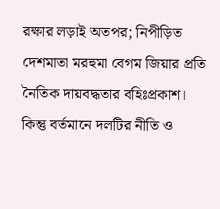রক্ষার লড়াই অতপর; নিপীড়িত দেশমাতা মরহুমা বেগম জিয়ার প্রতি নৈতিক দায়বদ্ধতার বহিঃপ্রকাশ। কিন্তু বর্তমানে দলটির নীতি ও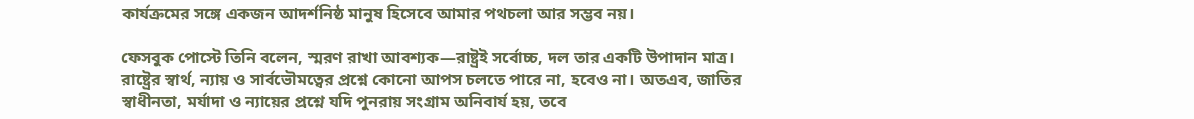কার্যক্রমের সঙ্গে একজন আদর্শনিষ্ঠ মানুষ হিসেবে আমার পথচলা আর সম্ভব নয়।

ফেসবুক পোস্টে তিনি বলেন, স্মরণ রাখা আবশ্যক—রাষ্ট্রই সর্বোচ্চ, দল তার একটি উপাদান মাত্র। রাষ্ট্রের স্বার্থ, ন্যায় ও সার্বভৌমত্বের প্রশ্নে কোনো আপস চলতে পারে না, হবেও না। অতএব, জাতির স্বাধীনতা, মর্যাদা ও ন্যায়ের প্রশ্নে যদি পুনরায় সংগ্রাম অনিবার্য হয়, তবে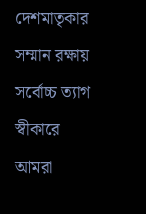দেশমাতৃকার সম্মান রক্ষায় সর্বোচ্চ ত্যাগ স্বীকারে আমরা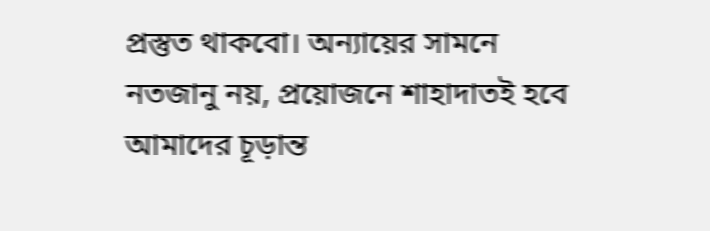প্রস্তুত থাকবো। অন্যায়ের সামনে নতজানু নয়, প্রয়োজনে শাহাদাতই হবে আমাদের চূড়ান্ত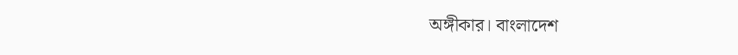অঙ্গীকার। বাংলাদেশ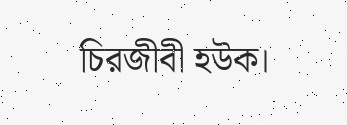চিরজীবী হউক।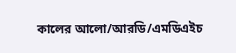কালের আলো/আরডি/এমডিএইচ